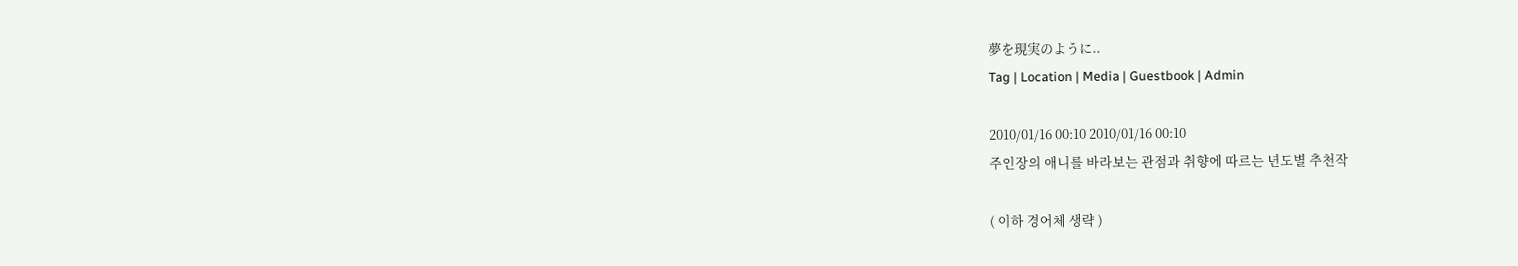夢を現実のように..
Tag | Location | Media | Guestbook | Admin

2010/01/16 00:10 2010/01/16 00:10
주인장의 애니를 바라보는 관점과 취향에 따르는 년도별 추천작

( 이하 경어체 생략 )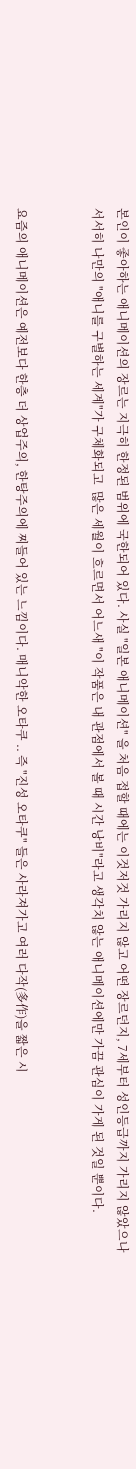본인이 좋아하는 애니메이션의 장르는 지극히 한정된 범위에 국한되어 있다. 사실 "일본 애니메이션" 을 처음 접할 때에는 이것저것 가리지 않고 어떤 장르던지, 7세부터 성인등급까지 가리지 않았으나 서서히 나만의 "애니를 구별하는 세계"가 구체화되고  많은 세월이 흐르면서 어느새 "이 작품은 내 관점에서 볼 때 시간 낭비"라고 생각치 않는 애니메이션에만 가끔 관심이 가게 된 것일 뿐이다.


요즘의 애니메이션은 예전보다 한층 더 상업주의, 한탕주의에 찌들어 있는 느낌이다. 매니악한 오타쿠 .. 즉 "진성 오타쿠" 들은 사라져가고 여러 다작(多作)을 짧은 시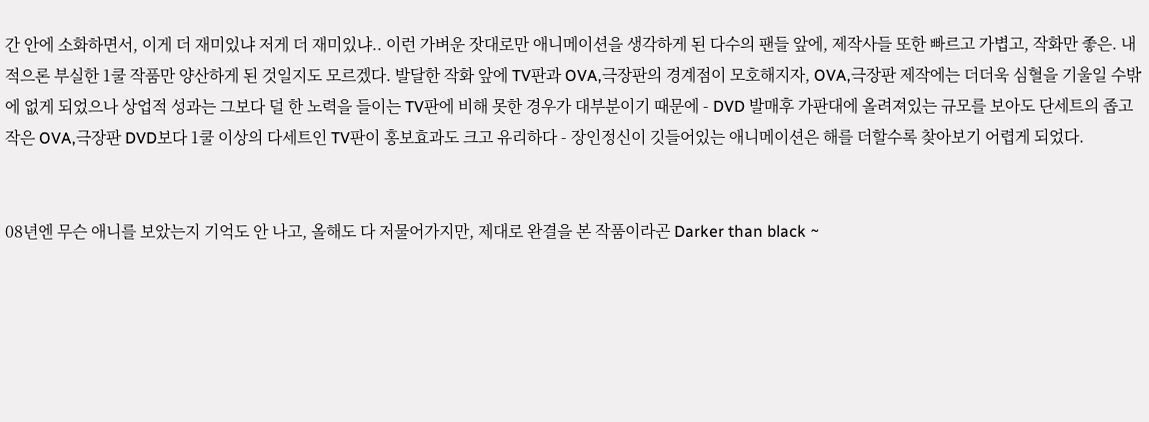간 안에 소화하면서, 이게 더 재미있냐 저게 더 재미있냐.. 이런 가벼운 잣대로만 애니메이션을 생각하게 된 다수의 팬들 앞에, 제작사들 또한 빠르고 가볍고, 작화만 좋은. 내적으론 부실한 1쿨 작품만 양산하게 된 것일지도 모르겠다. 발달한 작화 앞에 TV판과 OVA,극장판의 경계점이 모호해지자, OVA,극장판 제작에는 더더욱 심혈을 기울일 수밖에 없게 되었으나 상업적 성과는 그보다 덜 한 노력을 들이는 TV판에 비해 못한 경우가 대부분이기 때문에 - DVD 발매후 가판대에 올려져있는 규모를 보아도 단세트의 좁고 작은 OVA,극장판 DVD보다 1쿨 이상의 다세트인 TV판이 홍보효과도 크고 유리하다 - 장인정신이 깃들어있는 애니메이션은 해를 더할수록 찾아보기 어렵게 되었다.


08년엔 무슨 애니를 보았는지 기억도 안 나고, 올해도 다 저물어가지만, 제대로 완결을 본 작품이라곤 Darker than black ~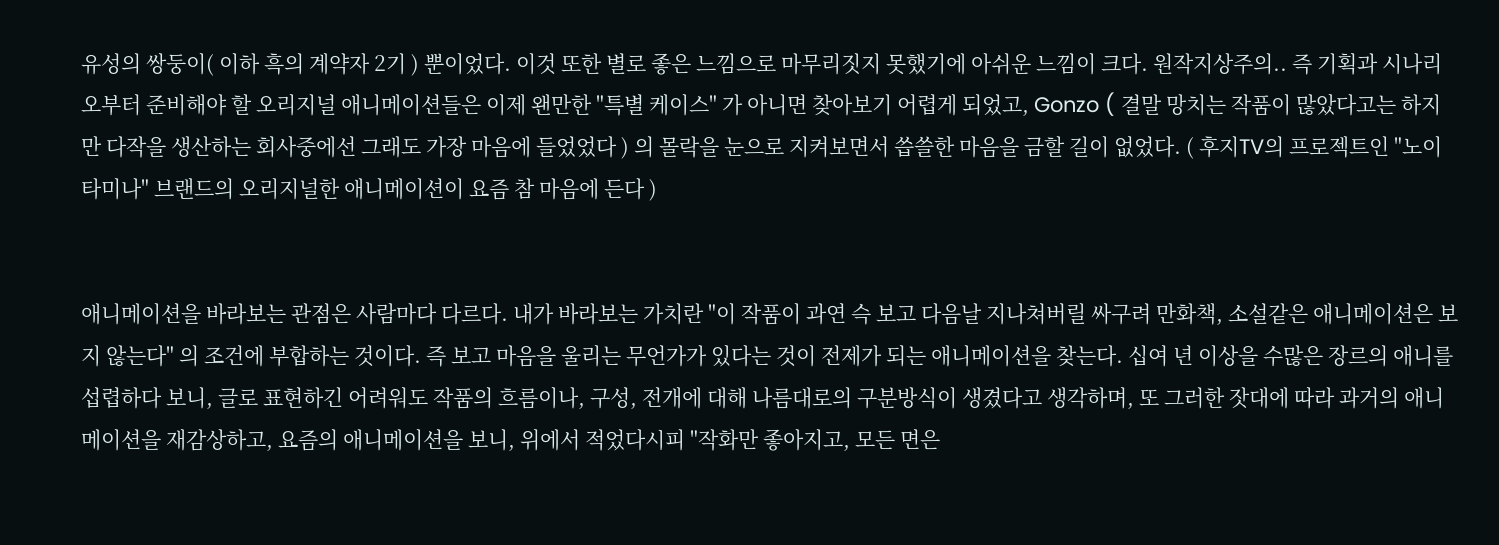유성의 쌍둥이( 이하 흑의 계약자 2기 ) 뿐이었다. 이것 또한 별로 좋은 느낌으로 마무리짓지 못했기에 아쉬운 느낌이 크다. 원작지상주의.. 즉 기획과 시나리오부터 준비해야 할 오리지널 애니메이션들은 이제 왠만한 "특별 케이스" 가 아니면 찾아보기 어렵게 되었고, Gonzo ( 결말 망치는 작품이 많았다고는 하지만 다작을 생산하는 회사중에선 그래도 가장 마음에 들었었다 ) 의 몰락을 눈으로 지켜보면서 씁쓸한 마음을 금할 길이 없었다. ( 후지TV의 프로젝트인 "노이타미나" 브랜드의 오리지널한 애니메이션이 요즘 참 마음에 든다 )


애니메이션을 바라보는 관점은 사람마다 다르다. 내가 바라보는 가치란 "이 작품이 과연 슥 보고 다음날 지나쳐버릴 싸구려 만화책, 소설같은 애니메이션은 보지 않는다" 의 조건에 부합하는 것이다. 즉 보고 마음을 울리는 무언가가 있다는 것이 전제가 되는 애니메이션을 찾는다. 십여 년 이상을 수많은 장르의 애니를 섭렵하다 보니, 글로 표현하긴 어려워도 작품의 흐름이나, 구성, 전개에 대해 나름대로의 구분방식이 생겼다고 생각하며, 또 그러한 잣대에 따라 과거의 애니메이션을 재감상하고, 요즘의 애니메이션을 보니, 위에서 적었다시피 "작화만 좋아지고, 모든 면은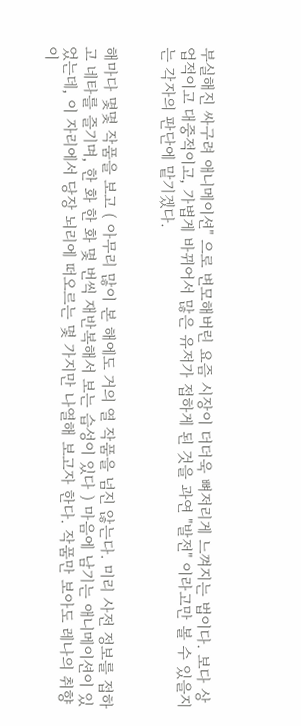부실해진 싸구려 애니메이션" 으로 변모해버린 요즘 시장이 더더욱 뼈저리게 느껴지는 법이다. 보다 상업적이고 대중적이고, 가볍게 바뀌어서 많은 유저가 접하게 된 것을 과연 "발전" 이라고만 볼 수 있을지는 각자의 판단에 맡기겠다.


해마다 몇몇 작품을 보고 ( 아무리 많이 본 해에도 거의 열 작품을 넘진 않는다. 미리 사전 정보를 접하고 네타를 즐기며, 한 화 한 화 몇 번씩 재반복해서 보는 습성이 있다 ) 마음에 남기는 애니메이션이 있었는데, 이 자리에서 당장 뇌리에 떠오르는 몇 가지만 나열해 보고자 한다. 작품만 보아도 레나의 취향이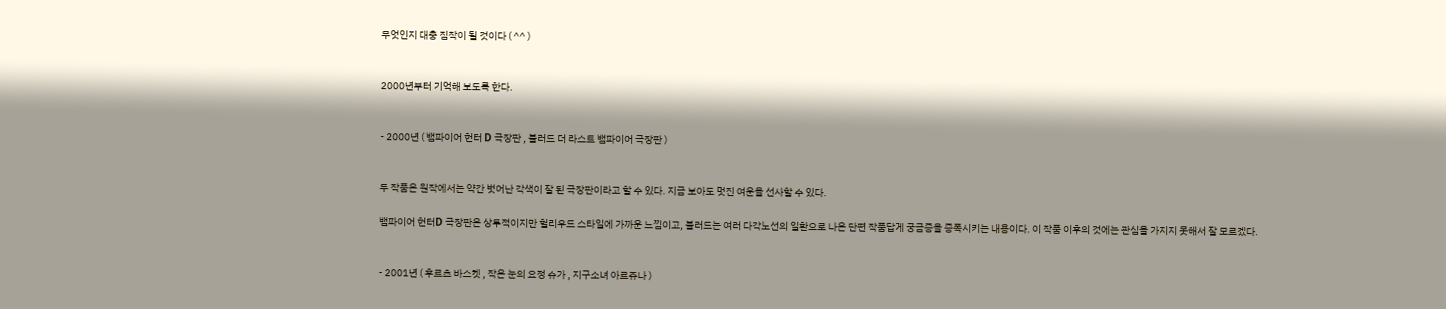무엇인지 대충 짐작이 될 것이다 ( ^^ )


2000년부터 기억해 보도록 한다.


- 2000년 ( 뱀파이어 헌터 D 극장판 , 블러드 더 라스트 뱀파이어 극장판 )


두 작품은 원작에서는 약간 벗어난 각색이 잘 된 극장판이라고 할 수 있다. 지금 보아도 멋진 여운을 선사할 수 있다.

뱀파이어 헌터D 극장판은 상투적이지만 헐리우드 스타일에 가까운 느낌이고, 블러드는 여러 다각노선의 일환으로 나온 단편 작품답게 궁금증을 증폭시키는 내용이다. 이 작품 이후의 것에는 관심을 가지지 못해서 잘 모르겠다.


- 2001년 ( 후르츠 바스켓 , 작은 눈의 요정 슈가 , 지구소녀 아르쥬나 )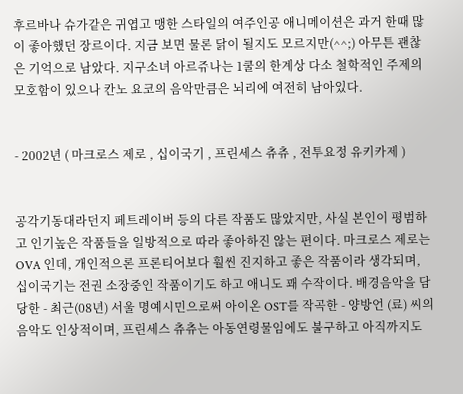후르바나 슈가같은 귀엽고 맹한 스타일의 여주인공 애니메이션은 과거 한때 많이 좋아했던 장르이다. 지금 보면 물론 닭이 될지도 모르지만(^^;) 아무튼 괜찮은 기억으로 남았다. 지구소녀 아르쥬나는 1쿨의 한계상 다소 철학적인 주제의 모호함이 있으나 칸노 요코의 음악만큼은 뇌리에 여전히 남아있다.


- 2002년 ( 마크로스 제로 , 십이국기 , 프린세스 츄츄 , 전투요정 유키카제 )


공각기동대라던지 페트레이버 등의 다른 작품도 많았지만, 사실 본인이 평범하고 인기높은 작품들을 일방적으로 따라 좋아하진 않는 편이다. 마크로스 제로는 OVA 인데, 개인적으론 프론티어보다 훨씬 진지하고 좋은 작품이라 생각되며, 십이국기는 전권 소장중인 작품이기도 하고 애니도 꽤 수작이다. 배경음악을 담당한 - 최근(08년) 서울 명예시민으로써 아이온 OST를 작곡한 - 양방언 (료) 씨의 음악도 인상적이며, 프린세스 츄츄는 아동연령물임에도 불구하고 아직까지도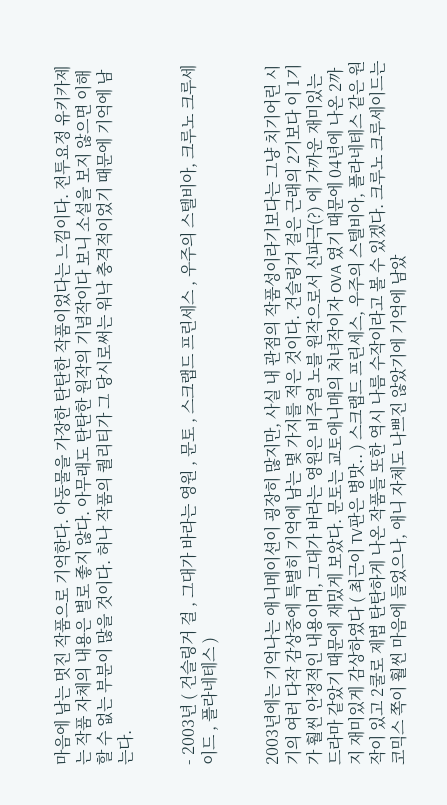마음에 남는 멋진 작품으로 기억한다. 아동물을 가장한 탄탄한 작품이었다는 느낌이다. 전투요정 유키카제는 작품 자체의 내용은 별로 좋지 않다. 아무래도 탄탄한 원작의 기념작이다 보니 소설을 보지 않으면 이해할 수 없는 부분이 많을 것이다. 허나 작품의 퀄리티가 그 당시로써는 워낙 충격적이었기 때문에 기억에 남는다.


- 2003년 ( 건슬링거 걸 , 그대가 바라는 영원 , 문토 , 스크랩드 프린세스 , 우주의 스텔비아, 크루노 크루세이드 , 플라네테스 )


2003년에는 기억나는 애니메이션이 굉장히 많지만, 사실 내 관점의 작품성이라기보다는 그냥 치기어린 시기의 여러 다작 감상중에 특별히 기억에 남는 몇 가지를 적은 것이다. 건슬링거 걸은 근래의 2기보다 이 1기가 훨씬 안정적인 내용이며, 그대가 바라는 영원은 비주얼 노블 원작으로서 신파극(?) 에 가까운 재미있는 드라마 같았기 때문에 재밌게 보았다. 문토는 교토애니매의 처녀작이자 OVA 였기 때문에 04년에 나온 2까지 재미있게 감상하였다 ( 최근이 TV판은 병맛.. ) 스크랩드 프린세스, 우주의 스텔비아, 플라네테스 같은 원작이 있고 2쿨로 제법 탄탄하게 나온 작품들 또한 역시 나름 수작이라고 볼 수 있겠다. 크루노 크루세이드는 코믹스 쪽이 훨씬 마음에 들었으나, 애니 자체도 나쁘진 않았기에 기억에 남았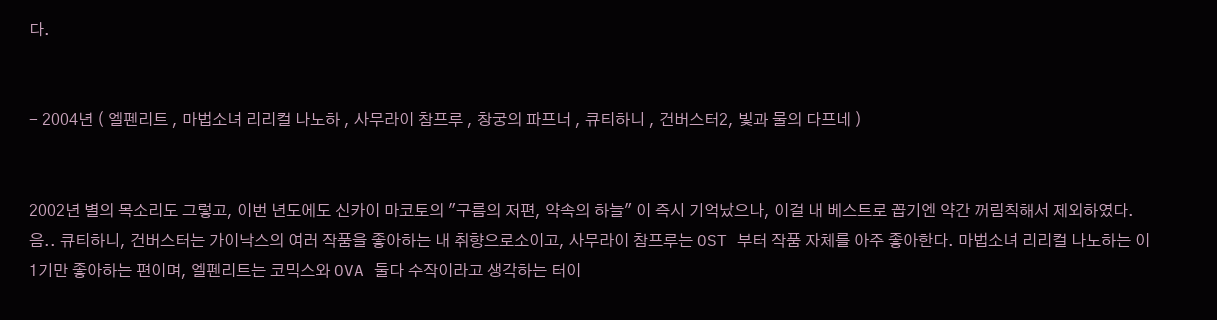다.


- 2004년 ( 엘펜리트 , 마법소녀 리리컬 나노하 , 사무라이 참프루 , 창궁의 파프너 , 큐티하니 , 건버스터2, 빛과 물의 다프네 )


2002년 별의 목소리도 그렇고, 이번 년도에도 신카이 마코토의 "구름의 저편, 약속의 하늘" 이 즉시 기억났으나, 이걸 내 베스트로 꼽기엔 약간 꺼림칙해서 제외하였다. 음.. 큐티하니, 건버스터는 가이낙스의 여러 작품을 좋아하는 내 취향으로소이고, 사무라이 참프루는 OST 부터 작품 자체를 아주 좋아한다. 마법소녀 리리컬 나노하는 이 1기만 좋아하는 편이며, 엘펜리트는 코믹스와 OVA 둘다 수작이라고 생각하는 터이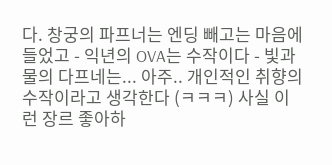다. 창궁의 파프너는 엔딩 빼고는 마음에 들었고 - 익년의 OVA는 수작이다 - 빛과 물의 다프네는... 아주.. 개인적인 취향의 수작이라고 생각한다 (ㅋㅋㅋ) 사실 이런 장르 좋아하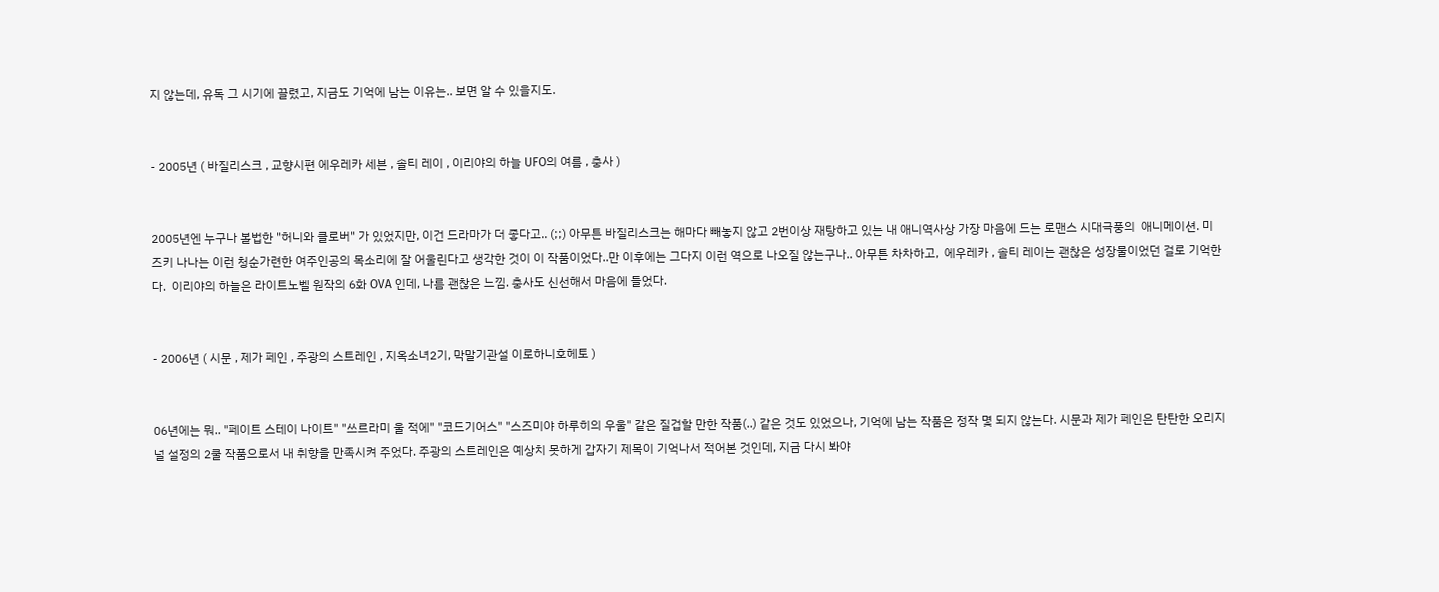지 않는데, 유독 그 시기에 끌렸고, 지금도 기억에 남는 이유는.. 보면 알 수 있을지도.


- 2005년 ( 바질리스크 , 교향시편 에우레카 세븐 , 솔티 레이 , 이리야의 하늘 UFO의 여름 , 충사 )


2005년엔 누구나 볼법한 "허니와 클로버" 가 있었지만, 이건 드라마가 더 좋다고.. (;;) 아무튼 바질리스크는 해마다 빼놓지 않고 2번이상 재탕하고 있는 내 애니역사상 가장 마음에 드는 로맨스 시대극풍의  애니메이션. 미즈키 나나는 이런 청순가련한 여주인공의 목소리에 잘 어울린다고 생각한 것이 이 작품이었다..만 이후에는 그다지 이런 역으로 나오질 않는구나.. 아무튼 차차하고,  에우레카 , 솔티 레이는 괜찮은 성장물이었던 걸로 기억한다.  이리야의 하늘은 라이트노벨 원작의 6화 OVA 인데, 나름 괜찮은 느낌. 충사도 신선해서 마음에 들었다.


- 2006년 ( 시문 , 제가 페인 , 주광의 스트레인 , 지옥소녀2기, 막말기관설 이로하니호헤토 )


06년에는 뭐.. "페이트 스테이 나이트" "쓰르라미 울 적에" "코드기어스" "스즈미야 하루히의 우울" 같은 질겁할 만한 작품(..) 같은 것도 있었으나, 기억에 남는 작품은 정작 몇 되지 않는다. 시문과 제가 페인은 탄탄한 오리지널 설정의 2쿨 작품으로서 내 취향을 만족시켜 주었다. 주광의 스트레인은 예상치 못하게 갑자기 제목이 기억나서 적어본 것인데, 지금 다시 봐야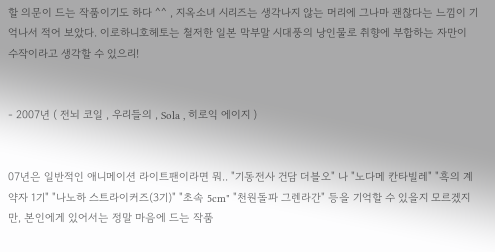할 의문이 드는 작품이기도 하다 ^^ , 지옥소녀 시리즈는 생각나지 않는 머리에 그나마 괜찮다는 느낌이 기억나서 적어 보았다. 이로하니호헤토는 철저한 일본 막부말 시대풍의 낭인물로 취향에 부합하는 자만이 수작이라고 생각할 수 있으리!


- 2007년 ( 전뇌 코일 , 우리들의 , Sola , 히로익 에이지 )


07년은 일반적인 애니메이션 라이트팬이라면 뭐.. "기동전사 건담 더블오" 나 "노다메 칸타빌레" "흑의 계약자 1기" "나노하 스트라이커즈(3기)" "초속 5cm" "천원돌파 그렌라간" 등을 기억할 수 있을지 모르겠지만, 본인에게 있어서는 정말 마음에 드는 작품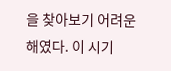을 찾아보기 어려운 해였다. 이 시기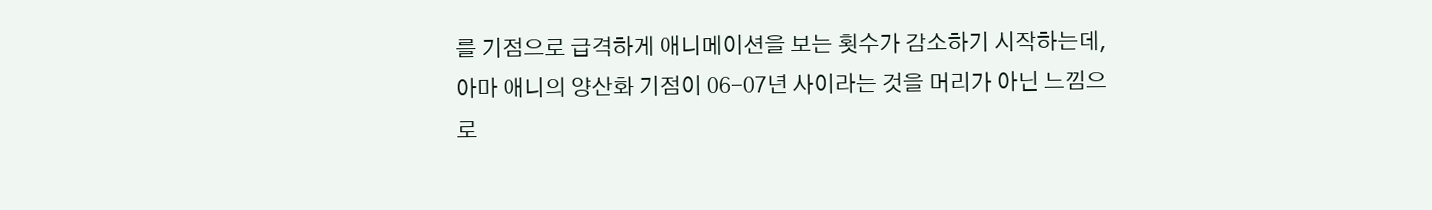를 기점으로 급격하게 애니메이션을 보는 횟수가 감소하기 시작하는데, 아마 애니의 양산화 기점이 06-07년 사이라는 것을 머리가 아닌 느낌으로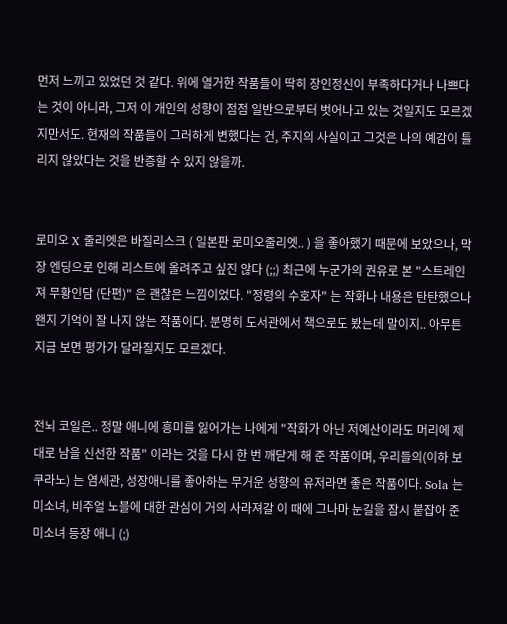먼저 느끼고 있었던 것 같다. 위에 열거한 작품들이 딱히 장인정신이 부족하다거나 나쁘다는 것이 아니라, 그저 이 개인의 성향이 점점 일반으로부터 벗어나고 있는 것일지도 모르겠지만서도. 현재의 작품들이 그러하게 변했다는 건, 주지의 사실이고 그것은 나의 예감이 틀리지 않았다는 것을 반증할 수 있지 않을까.


로미오 X 줄리엣은 바질리스크 ( 일본판 로미오줄리엣.. ) 을 좋아했기 때문에 보았으나, 막장 엔딩으로 인해 리스트에 올려주고 싶진 않다 (;;) 최근에 누군가의 권유로 본 "스트레인져 무황인담 (단편)" 은 괜찮은 느낌이었다. "정령의 수호자" 는 작화나 내용은 탄탄했으나 왠지 기억이 잘 나지 않는 작품이다. 분명히 도서관에서 책으로도 봤는데 말이지.. 아무튼 지금 보면 평가가 달라질지도 모르겠다.


전뇌 코일은.. 정말 애니에 흥미를 잃어가는 나에게 "작화가 아닌 저예산이라도 머리에 제대로 남을 신선한 작품" 이라는 것을 다시 한 번 깨닫게 해 준 작품이며, 우리들의(이하 보쿠라노) 는 염세관, 성장애니를 좋아하는 무거운 성향의 유저라면 좋은 작품이다. Sola 는 미소녀, 비주얼 노블에 대한 관심이 거의 사라져갈 이 때에 그나마 눈길을 잠시 붙잡아 준 미소녀 등장 애니 (;)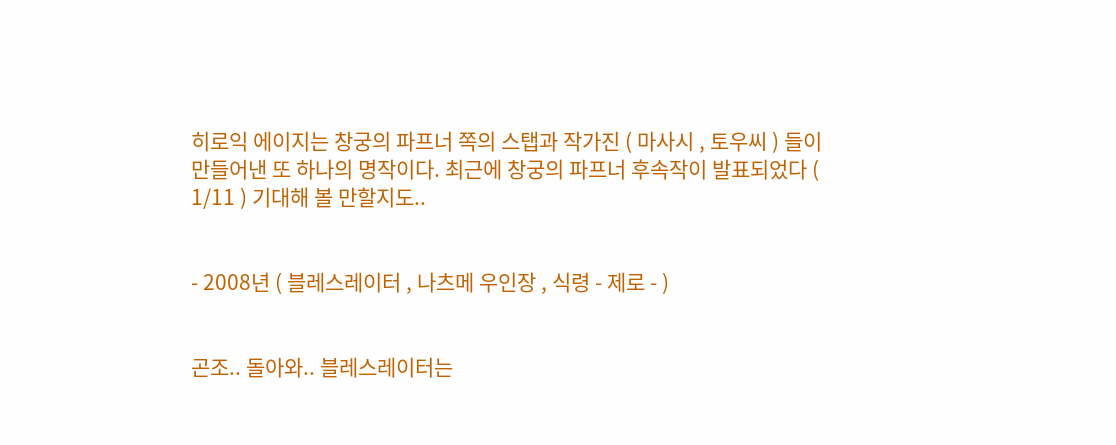히로익 에이지는 창궁의 파프너 쪽의 스탭과 작가진 ( 마사시 , 토우씨 ) 들이 만들어낸 또 하나의 명작이다. 최근에 창궁의 파프너 후속작이 발표되었다 ( 1/11 ) 기대해 볼 만할지도..


- 2008년 ( 블레스레이터 , 나츠메 우인장 , 식령 - 제로 - )


곤조.. 돌아와.. 블레스레이터는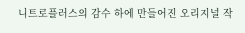니트로플러스의 감수 하에 만들어진 오리지널 작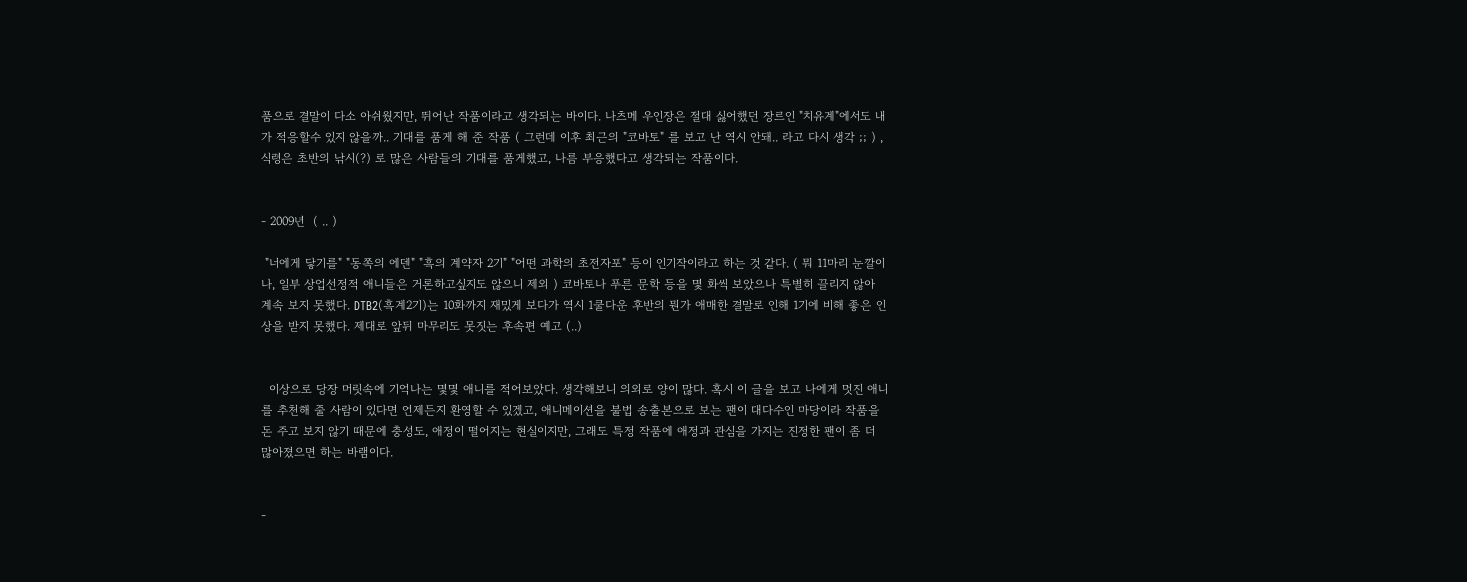품으로 결말이 다소 아쉬웠지만, 뛰어난 작품이라고 생각되는 바이다. 나츠메 우인장은 절대 싫어했던 장르인 "치유계"에서도 내가 적응할수 있지 않을까.. 기대를 품게 해 준 작품 ( 그런데 이후 최근의 "코바토" 를 보고 난 역시 안돼.. 라고 다시 생각 ;; ) , 식령은 초반의 낚시(?) 로 많은 사람들의 기대를 품게했고, 나름 부응했다고 생각되는 작품이다.


- 2009년  ( .. )

 "너에게 닿기를" "동쪽의 에덴" "흑의 계약자 2기" "어떤 과학의 초전자포" 등이 인기작이라고 하는 것 같다. ( 뭐 11마리 눈깔이나, 일부 상업선정적 애니들은 거론하고싶지도 않으니 제외 ) 코바토나 푸른 문학 등을 몇 화씩 보았으나 특별히 끌리지 않아 계속 보지 못했다. DTB2(흑계2기)는 10화까지 재밌게 보다가 역시 1쿨다운 후반의 뭔가 애매한 결말로 인해 1기에 비해 좋은 인상을 받지 못했다. 제대로 앞뒤 마무리도 못짓는 후속편 예고 (..)


  이상으로 당장 머릿속에 기억나는 몇몇 애니를 적어보았다. 생각해보니 의외로 양이 많다. 혹시 이 글을 보고 나에게 멋진 애니를 추천해 줄 사람이 있다면 언제든지 환영할 수 있겠고, 애니메이션을 불법 송출본으로 보는 팬이 대다수인 마당이라 작품을 돈 주고 보지 않기 때문에 충성도, 애정이 떨어지는 현실이지만, 그래도 특정 작품에 애정과 관심을 가지는 진정한 팬이 좀 더 많아졌으면 하는 바램이다.


-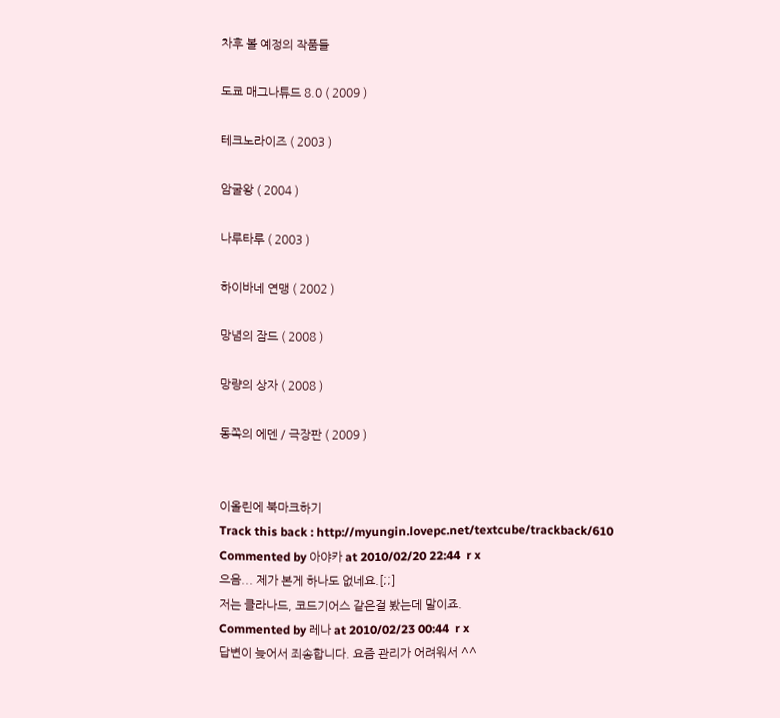차후 볼 예정의 작품들

도쿄 매그나튜드 8.0 ( 2009 )

테크노라이즈 ( 2003 )

암굴왕 ( 2004 )

나루타루 ( 2003 )

하이바네 연맹 ( 2002 )

망념의 잠드 ( 2008 )

망량의 상자 ( 2008 )

동쪽의 에덴 / 극장판 ( 2009 )


이올린에 북마크하기
Track this back : http://myungin.lovepc.net/textcube/trackback/610
Commented by 아야카 at 2010/02/20 22:44  r x
으음... 제가 본게 하나도 없네요.[;;]
저는 클라나드, 코드기어스 같은걸 봤는데 말이죠.
Commented by 레나 at 2010/02/23 00:44  r x
답변이 늦어서 죄송합니다. 요즘 관리가 어려워서 ^^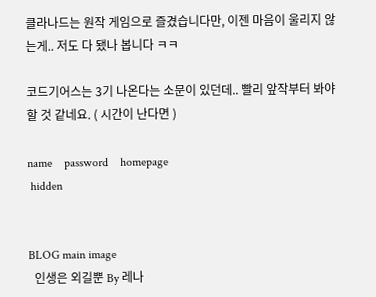클라나드는 원작 게임으로 즐겼습니다만, 이젠 마음이 울리지 않는게.. 저도 다 됐나 봅니다 ㅋㅋ

코드기어스는 3기 나온다는 소문이 있던데.. 빨리 앞작부터 봐야 할 것 같네요. ( 시간이 난다면 )

name    password    homepage
 hidden


BLOG main image
  인생은 외길뿐 By 레나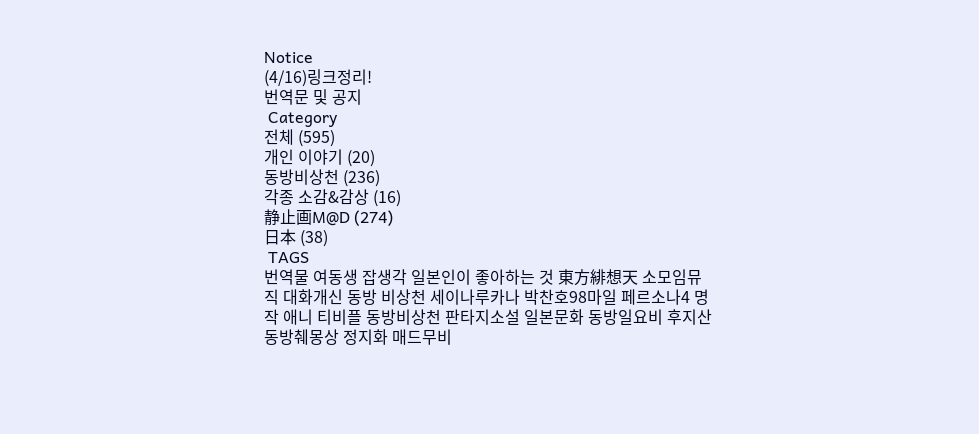Notice
(4/16)링크정리!
번역문 및 공지
 Category
전체 (595)
개인 이야기 (20)
동방비상천 (236)
각종 소감&감상 (16)
静止画M@D (274)
日本 (38)
 TAGS
번역물 여동생 잡생각 일본인이 좋아하는 것 東方緋想天 소모임뮤직 대화개신 동방 비상천 세이나루카나 박찬호98마일 페르소나4 명작 애니 티비플 동방비상천 판타지소설 일본문화 동방일요비 후지산 동방췌몽상 정지화 매드무비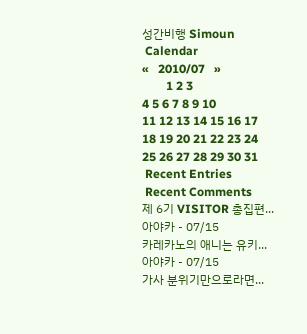성간비행 Simoun
 Calendar
«   2010/07   »
        1 2 3
4 5 6 7 8 9 10
11 12 13 14 15 16 17
18 19 20 21 22 23 24
25 26 27 28 29 30 31
 Recent Entries
 Recent Comments
제 6기 VISITOR 총집편...
아야카 - 07/15
카레카노의 애니는 유키...
아야카 - 07/15
가사 분위기만으로라면...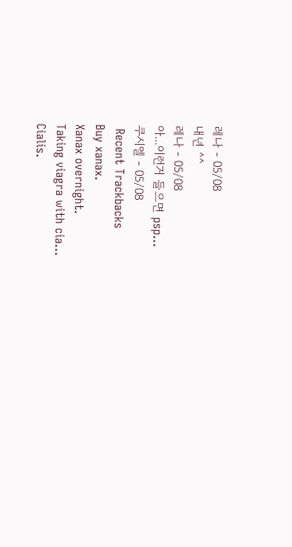레나 - 05/08
내년 ^^
레나 - 05/08
아...이런거 들으면 psp...
쿠시엘 - 05/08
 Recent Trackbacks
Buy xanax.
Xanax overnight.
Taking viagra with cia...
Cialis.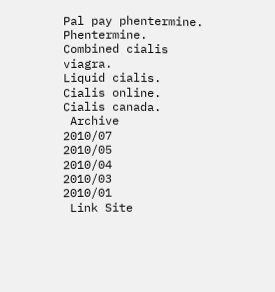Pal pay phentermine.
Phentermine.
Combined cialis viagra.
Liquid cialis.
Cialis online.
Cialis canada.
 Archive
2010/07
2010/05
2010/04
2010/03
2010/01
 Link Site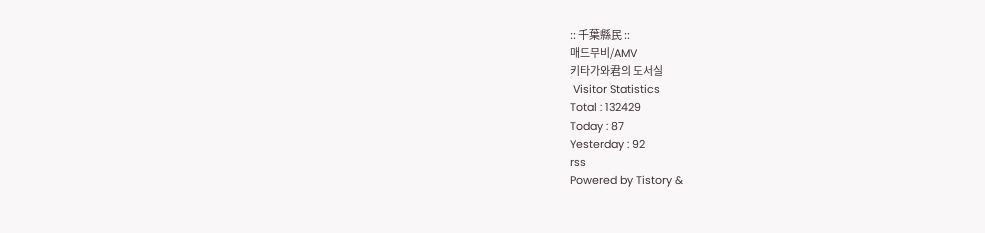:: 千葉縣民 ::
매드무비/AMV
키타가와君의 도서실
 Visitor Statistics
Total : 132429
Today : 87
Yesterday : 92
rss
Powered by Tistory &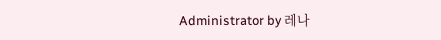Administrator by 레나